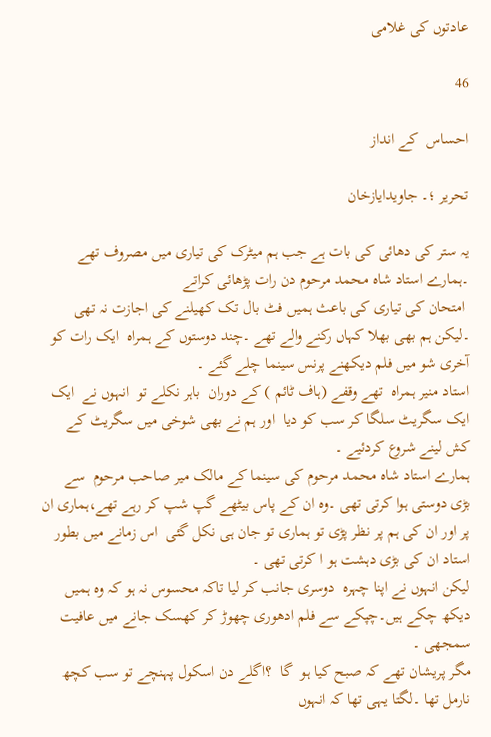عادتوں کی غلامی

46

احساس  کے انداز

تحریر ؛۔ جاویدایازخان

یہ ستر کی دھائی کی بات ہے جب ہم میٹرک کی تیاری میں مصروف تھے ۔ہمارے استاد شاہ محمد مرحوم دن رات پڑھائی کراتے
 امتحان کی تیاری کی باعث ہمیں فٹ بال تک کھیلنے کی اجازت نہ تھی ۔لیکن ہم بھی بھلا کہاں رکنے والے تھے ۔چند دوستوں کے ہمراہ  ایک رات کو آخری شو میں فلم دیکھنے پرنس سینما چلے گئے ۔
استاد منیر ہمراہ  تھے وقفے (ہاف ٹائم ) کے دوران  باہر نکلے تو  انہوں نے  ایک ایک سگریٹ سلگا کر سب کو دیا  اور ہم نے بھی شوخی میں سگریٹ کے کش لینے شروع کردئیے ۔
ہمارے استاد شاہ محمد مرحوم کی سینما کے مالک میر صاحب مرحوم  سے بڑی دوستی ہوا کرتی تھی ۔وہ ان کے پاس بیٹھے گپ شپ کر رہے تھے،ہماری ان پر اور ان کی ہم پر نظر پڑی تو ہماری تو جان ہی نکل گئی  اس زمانے میں بطور استاد ان کی بڑی دہشت ہو ا کرتی تھی ۔
لیکن انہوں نے اپنا چہرہ  دوسری جانب کر لیا تاکہ محسوس نہ ہو کہ وہ ہمیں دیکھ چکے ہیں۔چپکے سے فلم ادھوری چھوڑ کر کھسک جانے میں عافیت سمجھی ۔
مگر پریشان تھے کہ صبح کیا ہو  گا  ؟اگلے دن اسکول پہنچے تو سب کچھ نارمل تھا ۔لگتا یہی تھا کہ انہوں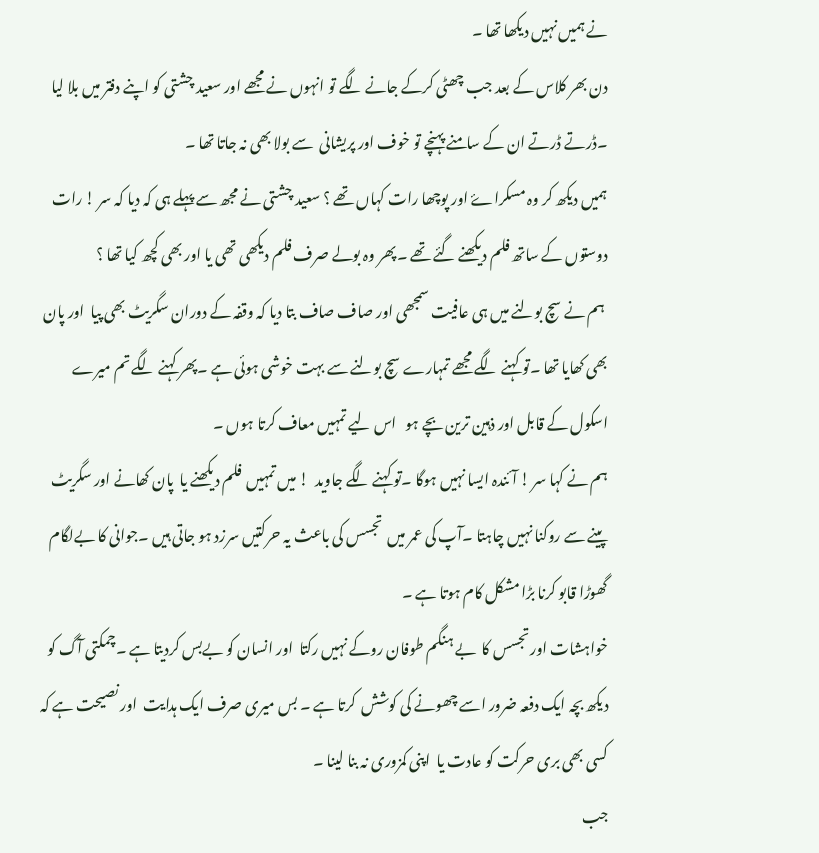نے ہمیں نہیں دیکھا تھا ۔
دن بھر کلاس کے بعد جب چھٹی کرکے جانے لگے تو انہوں نے مجھے اور سعید چشتی کو اپنے دفتر میں بلا لیا ۔ڈرتے ڈرتے ان کے سامنے پہنچے تو خوف اور پریشانی  سے بولا بھی نہ جاتا تھا ۔
ہمیں دیکھ کر وہ مسکراۓ اور پوچھا رات کہاں تھے ؟ سعید چشتی نے مجھ سے پہلے ہی کہ دیا کہ سر ! رات دوستوں کے ساتھ فلم دیکھنے گئے تھے ۔پھر وہ بولے صرف فلم دیکھی تھی یا اور بھی کچھ کیا تھا ؟
 ہم نے سچ بولنے میں ہی عافیت سمجھی اور صاف صاف بتا دیا کہ وقفہ کے دوران سگریٹ بھی پیا  اور پان بھی کھایا تھا ۔تو کہنے لگے مجھے تمہارے سچ بولنے سے بہت خوشی ہوئی ہے ۔پھر کہنے لگے تم میرے اسکول کے قابل اور ذہین ترین بچے ہو   اس لیے تمہیں معاف کرتا ہوں ۔
ہم نے کہا سر ! آئندہ ایسا نہیں ہوگا ۔تو کہنے لگے جاوید  ! میں تمہیں  فلم دیکھنے یا  پان کھانے اور سگریٹ پینے سے روکنا نہیں چاہتا ۔آپ کی عمر میں  تجسس کی باعث یہ حرکتیں سرزد ہو جاتی ہیں ۔جوانی کا بےلگام گھوڑا قابو کرنا بڑا مشکل کام ہوتا ہے ۔
خواہشات اور تجسس کا  بے ہنگم طوفان روکے نہیں رکتا  اور انسان کو بےبس کردیتا ہے ۔چمکتی آگ کو دیکھ بچہ ایک دفعہ ضرور اسے چھونے کی کوشش  کرتا ہے ۔ بس میری صرف ایک ہدایت  اور نصیحت ہے کہ کسی بھی بری حرکت کو عادت یا  اپنی کمزوری نہ بنا لینا ۔
جب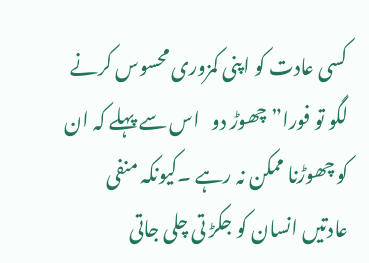کسی عادت کو اپنی کمزوری محسوس کرنے لگو تو فورا” چھوڑ دو   اس سے پہلے کہ ان کو چھوڑنا ممکن نہ رہے ۔کیونکہ منفی عادتیں انسان کو جکڑ تی چلی جاتی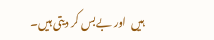ہیں  اور بےبس کر دیتی ہیں۔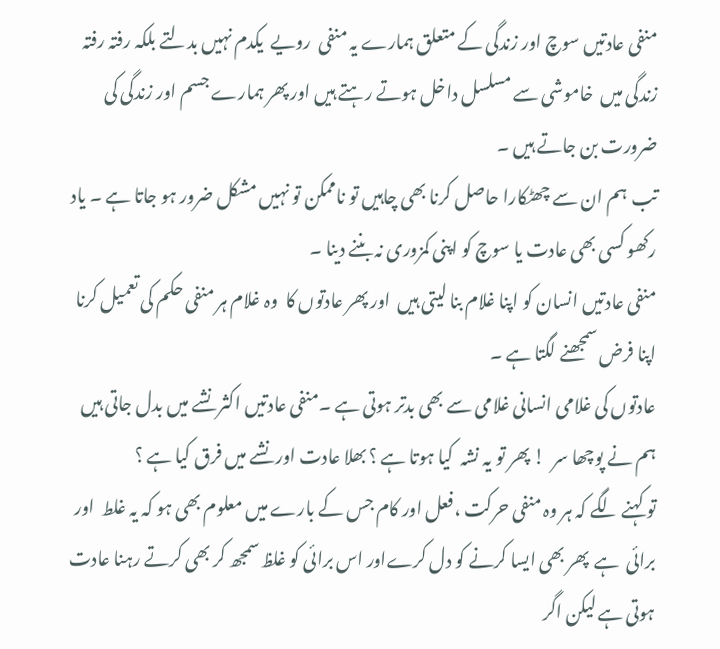منفی عادتیں سوچ اور زندگی کے متعلق ہمارے یہ منفی  رویے  یکدم نہیں بدلتے بلکہ رفتہ رفتہ زندگی میں  خاموشی سے مسلسل داخل ہوتے رہتے ہیں اور پھر ہمارے جسم اور زندگی کی ضرورت بن جاتے ہیں ۔
تب  ہم ان سے چھٹکارا حاصل کرنا بھی چاہیں تو ناممکن تو نہیں مشکل ضرور ہو جاتا ہے ۔ یاد رکھو کسی بھی عادت یا سوچ کو اپنی کمزوری نہ بننے دینا ۔
منفی عادتیں انسان کو اپنا غلام بنا لیتی ہیں  اور پھر عادتوں کا  وہ غلام ہر منفی حکم کی تعمیل کرنا اپنا فرض سمجھنے لگتا ہے ۔
عادتوں کی غلامی انسانی غلامی سے بھی بدتر ہوتی ہے ۔منفی عادتیں اکثر نشے میں بدل جاتی ہیں ہم نے پوچھا سر  ! پھر تو یہ نشہ  کیا ہوتا ہے ؟ بھلا عادت اور نشے میں فرق کیا ہے ؟
تو کہنے لگے کہ ہر وہ منفی حرکت ،فعل اور کام جس کے بارے میں معلوم بھی ہو کہ یہ غلط  اور برائی  ہے  پھر بھی ایسا کرنے کو دل کرےاور اس برائی کو غلظ سمجھ کر بھی کرتے رہنا عادت ہوتی ہے لیکن اگر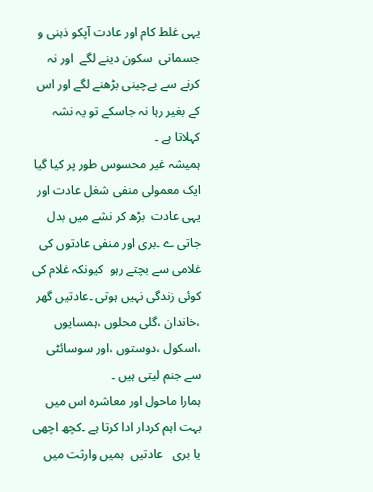یہی غلط کام اور عادت آپکو ذہنی و جسمانی  سکون دینے لگے  اور نہ کرنے سے بےچینی بڑھنے لگے اور اس کے بغیر رہا نہ جاسکے تو یہ نشہ کہلاتا ہے ۔
ہمیشہ غیر محسوس طور پر کیا گیا ایک معمولی منفی شغل عادت اور  یہی عادت  بڑھ کر نشے میں بدل جاتی ے ۔بری اور منفی عادتوں کی غلامی سے بچتے رہو  کیونکہ غلام کی کوئی زندگی نہیں ہوتی ۔عادتیں گھر ،خاندان ،گلی محلوں ،ہمسایوں ،اسکول ،دوستوں ،اور سوسائٹی سے جنم لیتی ہیں ۔
ہمارا ماحول اور معاشرہ اس میں بہت اہم کردار ادا کرتا ہے ۔کچھ اچھی یا بری   عادتیں  ہمیں وارثت میں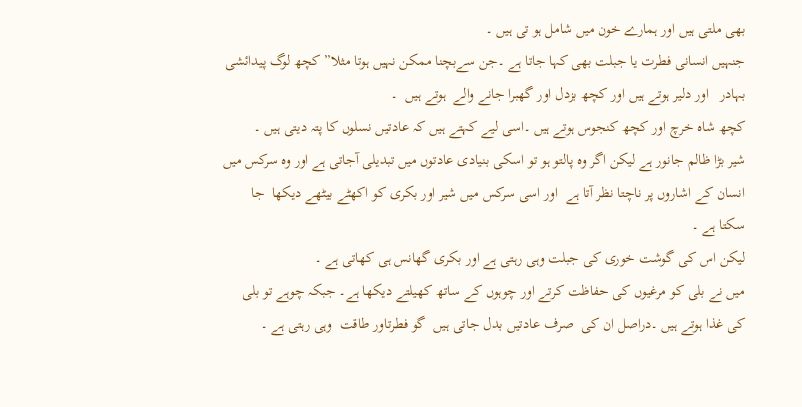بھی ملتی ہیں اور ہمارے خون میں شامل ہو تی ہیں ۔
جنہیں انسانی فطرت یا جبلت بھی کہا جاتا ہے ۔جن سےبچنا ممکن نہیں ہوتا مثلا” کچھ لوگ پیدائشی  بہادر   اور دلیر ہوتے ہیں اور کچھ بزدل اور گھبرا جانے والے  ہوتے ہیں  ۔
کچھ شاہ خرچ اور کچھ کنجوس ہوتے ہیں ۔اسی لیے کہتے ہیں کہ عادتیں نسلوں کا پتہ دیتی ہیں ۔
شیر بڑا ظالم جانور ہے لیکن اگر وہ پالتو ہو تو اسکی بنیادی عادتوں میں تبدیلی آجاتی ہے اور وہ سرکس میں انسان کے اشاروں پر ناچتا نظر آتا ہے  اور اسی سرکس میں شیر اور بکری کو اکھٹے بیٹھے دیکھا  جا سکتا ہے ۔
لیکن اس کی گوشت خوری کی جبلت وہی رہتی ہے اور بکری گھانس ہی کھاتی ہے ۔
میں نے بلی کو مرغیوں کی حفاظت کرتے اور چوہوں کے ساتھ کھیلتے دیکھا ہے۔ جبکہ چوہے تو بلی کی غذا ہوتے ہیں ۔دراصل ان کی  صرف عادتیں بدل جاتی ہیں  گو فطرتاور طاقت  وہی رہتی ہے ۔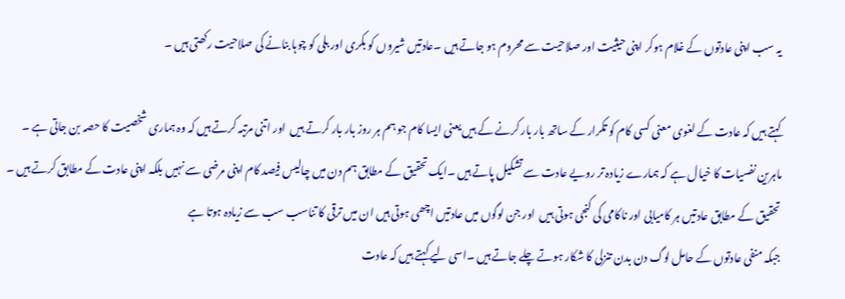یہ سب اپنی عادتوں کے غلام ہوکر اپنی حیثیت اور صلاحیت سے محروم ہو جاتے ہیں ۔عادتیں شیروں کو بکری اور بلی کو چوہا بنانے کی صلاحیت رکھتی ہیں ۔

کہتے ہیں کہ عادت کے لغوی معنی کسی کام کو تکرار کے ساتھ بار بار کرنے کے ہیں یعنی ایسا کام جو ہم ہر روز بار بار کرتے ہیں  اور اتنی مرتبہ کرتے ہیں کہ وہ ہماری شخصیت کا حصہ بن جاتی ہے ۔
ماہرین نفسیات کا خیال ہے کہ ہمارے زیادہ تر رویے عادت سے تشکیل پاتے ہیں ۔ایک تحقیق کے مطابق ہم دن میں چالیس فیصد کام اپنی مرضی سے نہیں بلکہ اپنی عادت کے مطابق کرتے ہیں ۔
تحقیق کے مطابق عادتیں ہر کامیابی اور ناکامی کی کنجی ہوتی ہیں  اور جن لوگوں میں عادتیں اچھی ہوتی ہیں ان میں ترقی کا تناسب سب سے زیادہ ہوتا ہے
جبکہ منفی عادتوں کے حامل لوگ دن بدن تنزلی کا شکار ہوتے چلے جاتے ہیں ۔اسی لیے کہتے ہیں کہ عادت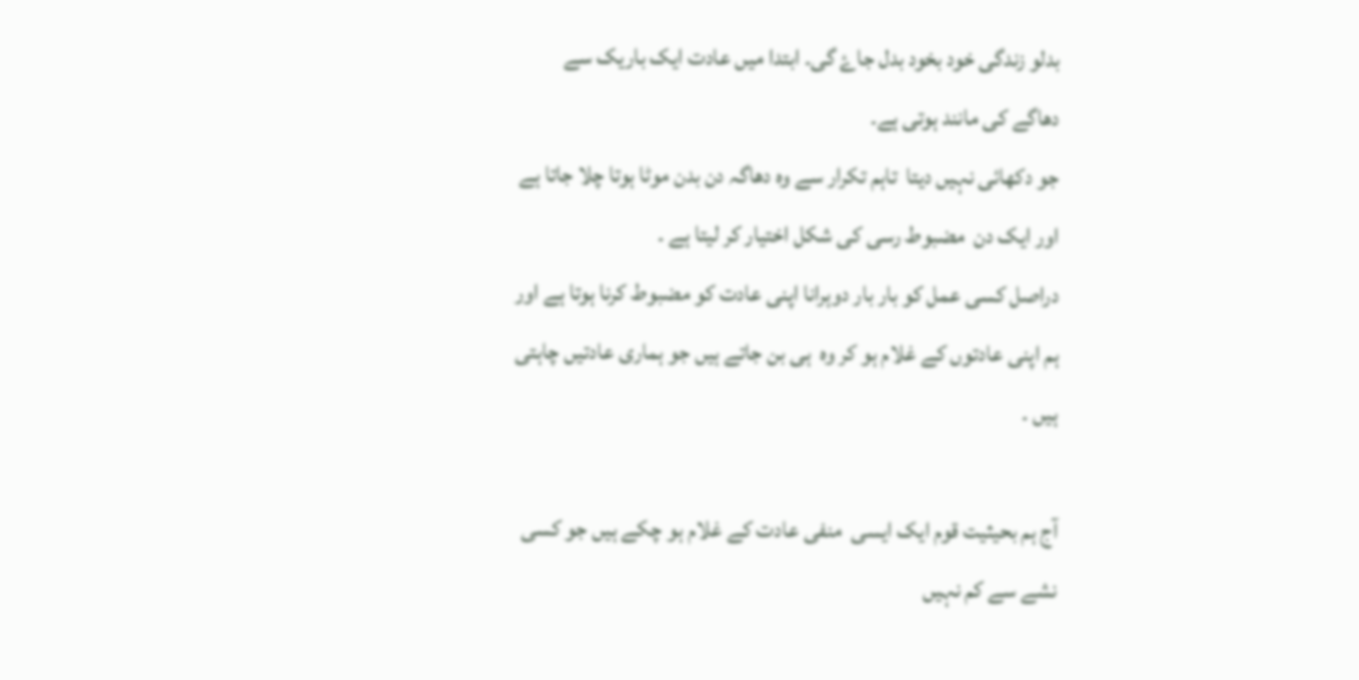بدلو زندگی خود بخود بدل جاۓ گی۔ ابتدا میں عادت ایک باریک سے دھاگے کی مانند ہوتی ہے۔
جو دکھائی نہیں دیتا  تاہم تکرار سے وہ دھاگہ دن بدن موٹا ہوتا چلا جاتا ہے اور ایک دن  مضبوط رسی کی شکل اختیار کر لیتا ہے ۔
دراصل کسی عمل کو بار بار دوہرانا اپنی عادت کو مضبوط کرنا ہوتا ہے اور ہم اپنی عادتوں کے غلام ہو کر وہ  ہی بن جاتے ہیں جو ہماری عادتیں چاہتی ہیں ۔

آج ہم بحیثیت قوم ایک ایسی  منفی عادت کے غلام ہو چکے ہیں جو کسی نشے سے کم نہیں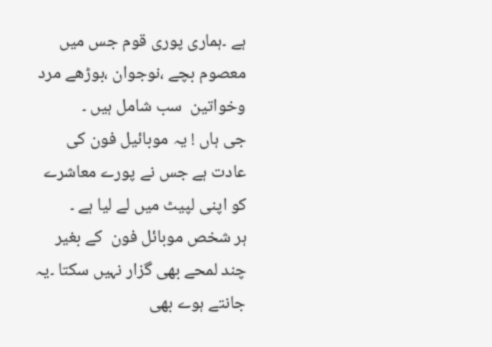ہے ۔ہماری پوری قوم جس میں معصوم بچے ،نوجوان ،بوڑھے مرد وخواتین  سب شامل ہیں ۔
جی ہاں ! یہ موبائیل فون کی عادت ہے جس نے پورے معاشرے کو اپنی لپیٹ میں لے لیا ہے ۔
ہر شخص موبائل فون  کے بغیر چند لمحے بھی گزار نہیں سکتا ۔یہ جانتے ہوے بھی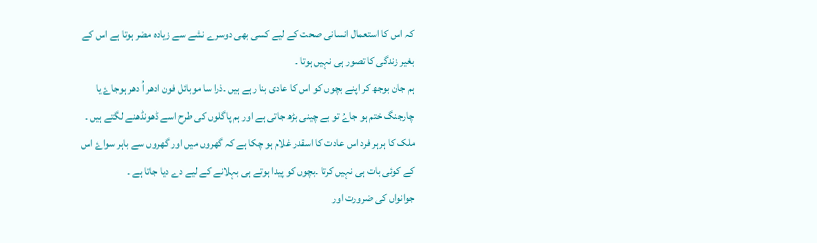کہ اس کا استعمال انسانی صحت کے لیے کسی بھی دوسرے نشے سے زیادہ مضر ہوتا ہے اس کے بغیر زندگی کا تصور ہی نہیں ہوتا ۔
ہم جان بوجھ کر اپنے بچوں کو اس کا عادی بنا رہے ہیں ۔ذرا سا موبائل فون ادھر اُ دھر ہوجاۓ یا چارجنگ ختم ہو جاےُ تو بے چینی بڑھ جاتی ہے اور ہم پاگلوں کی طرح اسے ڈھونڈھنے لگتے ہیں ۔
ملک کا ہرہر فرد اس عادت کا اسقدر غلام ہو چکا ہے کہ گھروں میں اور گھروں سے باہر سواۓ اس کے کوئی بات ہی نہیں کرتا ۔بچوں کو پیدا ہوتے ہی بہلانے کے لیے دے دیا جاتا ہے ۔
جوانواں کی ضرورت اور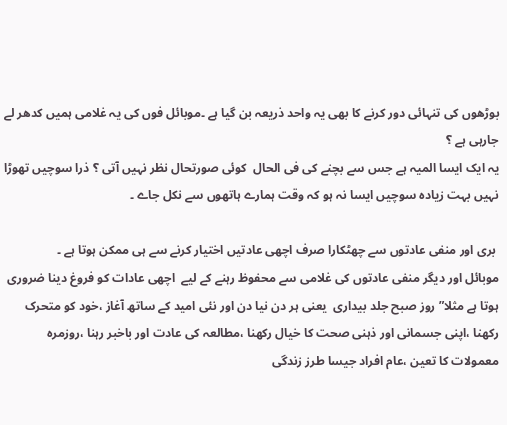بوڑھوں کی تنہائی دور کرنے کا بھی یہ واحد ذریعہ بن گیا ہے ۔موبائل فوں کی یہ غلامی ہمیں کدھر لے جارہی ہے ؟
یہ ایک ایسا المیہ ہے جس سے بچنے کی فی الحال  کوئی صورتحال نظر نہیں آتی ؟ ذرا سوچیں تھوڑا نہیں بہت زیادہ سوچیں ایسا نہ ہو کہ وقت ہمارے ہاتھوں سے نکل جاے ۔

 بری اور منفی عادتوں سے چھٹکارا صرف اچھی عادتیں اختیار کرنے سے ہی ممکن ہوتا ہے ۔
موبائل اور دیگر منفی عادتوں کی غلامی سے محفوظ رہنے کے لیے  اچھی عادات کو فروغ دینا ضروری  ہوتا ہے مثلا” روز صبح جلد بیداری  یعنی ہر دن نیا دن اور نئی امید کے ساتھ آغاز ،خود کو متحرک رکھنا ،اپنی جسمانی اور ذہنی صحت کا خیال رکھنا ،مطالعہ کی عادت اور باخبر رہنا ،روزمرہ معمولات کا تعین ،عام افراد جیسا طرز زندگی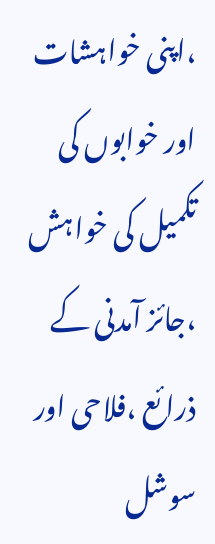،اپنی خواہشات اور خوابوں کی تکمیل کی خواہش ،جائز آمدنی کے ذرائع ،فلاحی اور سوشل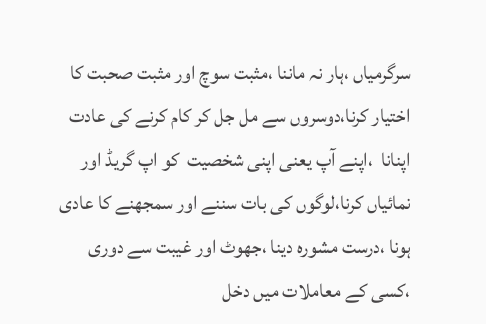سرگرمیاں ،ہار نہ ماننا ،مثبت سوچ اور مثبت صحبت کا اختیار کرنا،دوسروں سے مل جل کر کام کرنے کی عادت اپنانا  ،اپنے آپ یعنی اپنی شخصیت  کو اپ گریڈ اور نمائیاں کرنا،لوگوں کی بات سننے اور سمجھنے کا عادی ہونا ،درست مشورہ دینا ،جھوٹ اور غیبت سے دوری ،کسی کے معاملات میں دخل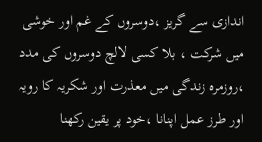اندازی سے گریز ،دوسروں کے غم اور خوشی میں شرکت ، بلا کسی لالچ دوسروں کی مدد ،روزمرہ زندگی میں معذرت اور شکریہ کا رویہ اور طرز عمل اپنانا ،خود پر یقین رکھنا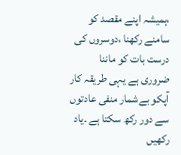،ہمیشہ اپنے مقصد کو سامنے رکھنا ،دوسروں کی درست بات کو ماننا  ضروری ہے یہی طریقہ کار آپکو بےشمار منفی عادتوں سے دور رکھ سکتا ہے ۔یاد رکھیں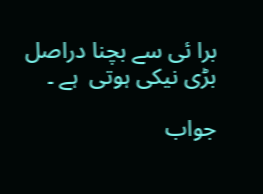برا ئی سے بچنا دراصل بڑی نیکی ہوتی  ہے ۔

جواب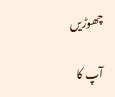چھوڑیں

آپ کا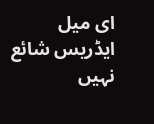ای میل ایڈریس شائع نہیں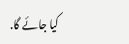کیا جائے گا.